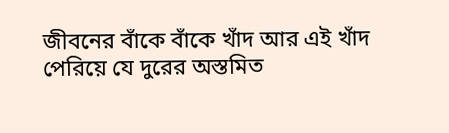জীবনের বাঁকে বাঁকে খাঁদ আর এই খাঁদ পেরিয়ে যে দুরের অস্তমিত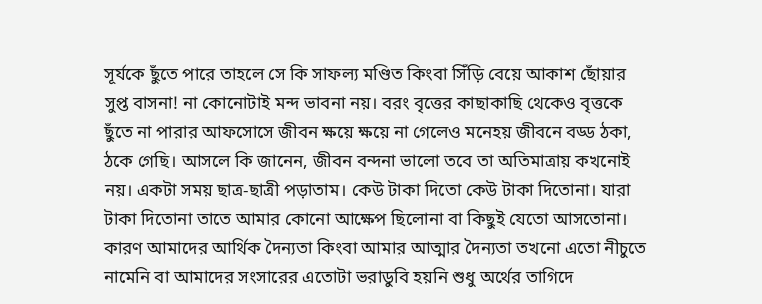সূর্যকে ছুঁতে পারে তাহলে সে কি সাফল্য মণ্ডিত কিংবা সিঁড়ি বেয়ে আকাশ ছোঁয়ার সুপ্ত বাসনা! না কোনোটাই মন্দ ভাবনা নয়। বরং বৃত্তের কাছাকাছি থেকেও বৃত্তকে ছুঁতে না পারার আফসোসে জীবন ক্ষয়ে ক্ষয়ে না গেলেও মনেহয় জীবনে বড্ড ঠকা, ঠকে গেছি। আসলে কি জানেন, জীবন বন্দনা ভালো তবে তা অতিমাত্রায় কখনোই নয়। একটা সময় ছাত্র-ছাত্রী পড়াতাম। কেউ টাকা দিতো কেউ টাকা দিতোনা। যারা টাকা দিতোনা তাতে আমার কোনো আক্ষেপ ছিলোনা বা কিছুই যেতো আসতোনা। কারণ আমাদের আর্থিক দৈন্যতা কিংবা আমার আত্মার দৈন্যতা তখনো এতো নীচুতে নামেনি বা আমাদের সংসারের এতোটা ভরাডুবি হয়নি শুধু অর্থের তাগিদে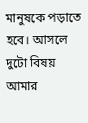মানুষকে পড়াতে হবে। আসলে দুটো বিষয় আমার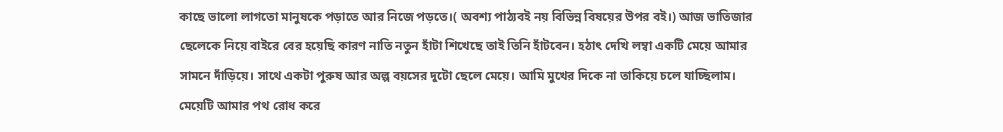কাছে ভালো লাগতো মানুষকে পড়াতে আর নিজে পড়তে।( অবশ্য পাঠ্যবই নয় বিভিন্ন বিষয়ের উপর বই।) আজ ভাতিজার ছেলেকে নিয়ে বাইরে বের হয়েছি কারণ নাতি নতুন হাঁটা শিখেছে তাই তিনি হাঁটবেন। হঠাৎ দেখি লম্বা একটি মেয়ে আমার সামনে দাঁড়িয়ে। সাথে একটা পুরুষ আর অল্প বয়সের দুটো ছেলে মেয়ে। আমি মুখের দিকে না তাকিয়ে চলে যাচ্ছিলাম। মেয়েটি আমার পথ রোধ করে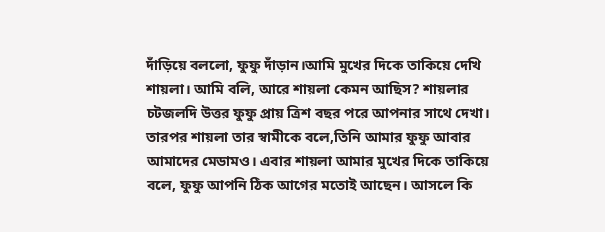দাঁড়িয়ে বললো, ফুফু দাঁড়ান।আমি মুখের দিকে তাকিয়ে দেখি শায়লা। আমি বলি, আরে শায়লা কেমন আছিস? শায়লার চটজলদি উত্তর ফুফু প্রায় ত্রিশ বছর পরে আপনার সাথে দেখা। তারপর শায়লা তার স্বামীকে বলে,তিনি আমার ফুফু আবার আমাদের মেডামও। এবার শায়লা আমার মুখের দিকে তাকিয়ে বলে, ফুফু আপনি ঠিক আগের মতোই আছেন। আসলে কি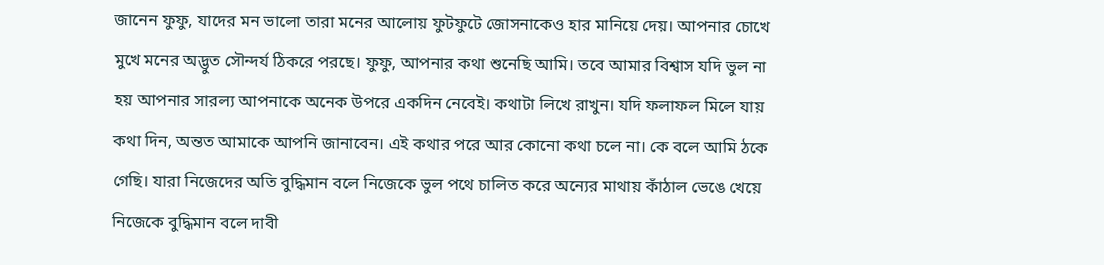জানেন ফুফু, যাদের মন ভালো তারা মনের আলোয় ফুটফুটে জোসনাকেও হার মানিয়ে দেয়। আপনার চোখে মুখে মনের অদ্ভুত সৌন্দর্য ঠিকরে পরছে। ফুফু, আপনার কথা শুনেছি আমি। তবে আমার বিশ্বাস যদি ভুল না হয় আপনার সারল্য আপনাকে অনেক উপরে একদিন নেবেই। কথাটা লিখে রাখুন। যদি ফলাফল মিলে যায় কথা দিন, অন্তত আমাকে আপনি জানাবেন। এই কথার পরে আর কোনো কথা চলে না। কে বলে আমি ঠকে গেছি। যারা নিজেদের অতি বুদ্ধিমান বলে নিজেকে ভুল পথে চালিত করে অন্যের মাথায় কাঁঠাল ভেঙে খেয়ে নিজেকে বুদ্ধিমান বলে দাবী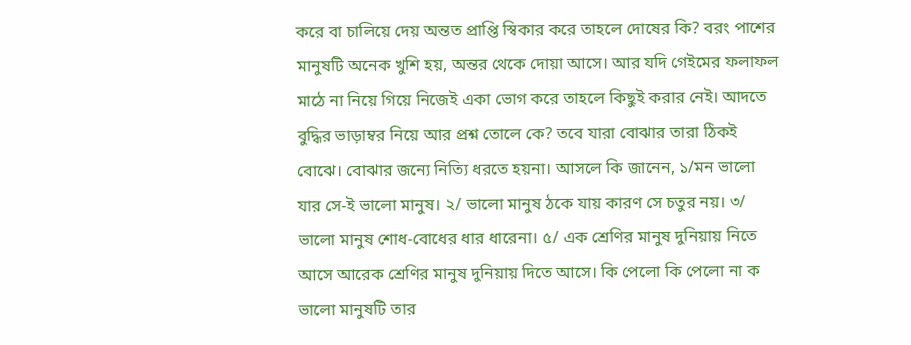করে বা চালিয়ে দেয় অন্তত প্রাপ্তি স্বিকার করে তাহলে দোষের কি? বরং পাশের মানুষটি অনেক খুশি হয়, অন্তর থেকে দোয়া আসে। আর যদি গেইমের ফলাফল মাঠে না নিয়ে গিয়ে নিজেই একা ভোগ করে তাহলে কিছুই করার নেই। আদতে বুদ্ধির ভাড়াম্বর নিয়ে আর প্রশ্ন তোলে কে? তবে যারা বোঝার তারা ঠিকই বোঝে। বোঝার জন্যে নিত্যি ধরতে হয়না। আসলে কি জানেন, ১/মন ভালো যার সে-ই ভালো মানুষ। ২/ ভালো মানুষ ঠকে যায় কারণ সে চতুর নয়। ৩/ ভালো মানুষ শোধ-বোধের ধার ধারেনা। ৫/ এক শ্রেণির মানুষ দুনিয়ায় নিতে আসে আরেক শ্রেণির মানুষ দুনিয়ায় দিতে আসে। কি পেলো কি পেলো না ক ভালো মানুষটি তার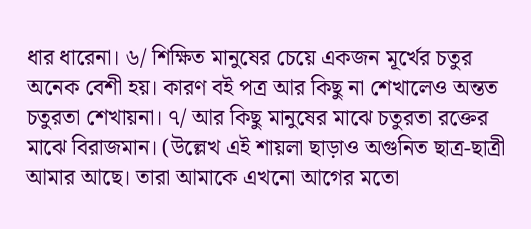ধার ধারেনা। ৬/ শিক্ষিত মানুষের চেয়ে একজন মূর্খের চতুর অনেক বেশী হয়। কারণ বই পত্র আর কিছু না শেখালেও অন্তত চতুরতা শেখায়না। ৭/ আর কিছু মানুষের মাঝে চতুরতা রক্তের মাঝে বিরাজমান। (উল্লেখ এই শায়লা ছাড়াও অগুনিত ছাত্র-ছাত্রী আমার আছে। তারা আমাকে এখনো আগের মতো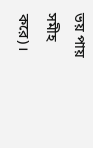ভয় পায় সমীহ করে)।